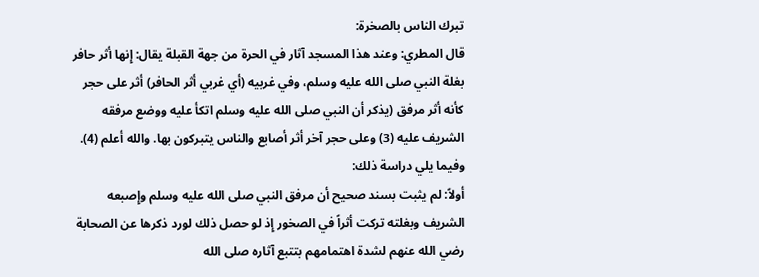تبرك الناس بالصخرة:
قال المطري: وعند هذا المسجد آثار في الحرة من جهة القبلة يقال: إِنها أثر حافر بغلة النبي صلى الله عليه وسلم، وفي غربيه (أي غربي أثر الحافر) أثر على حجر كأنه أثر مرفق (يذكر أن النبي صلى الله عليه وسلم اتكأ عليه ووضع مرفقه الشريف عليه (3) وعلى حجر آخر أثر أصابع والناس يتبركون بها. والله أعلم (4).
وفيما يلي دراسة ذلك:
أولاً: لم يثبت بسند صحيح أن مرفق النبي صلى الله عليه وسلم وإِصبعه الشريف وبغلته تركت أثراً في الصخور إِذ لو حصل ذلك لورد ذكرها عن الصحابة رضي الله عنهم لشدة اهتمامهم بتتبع آثاره صلى الله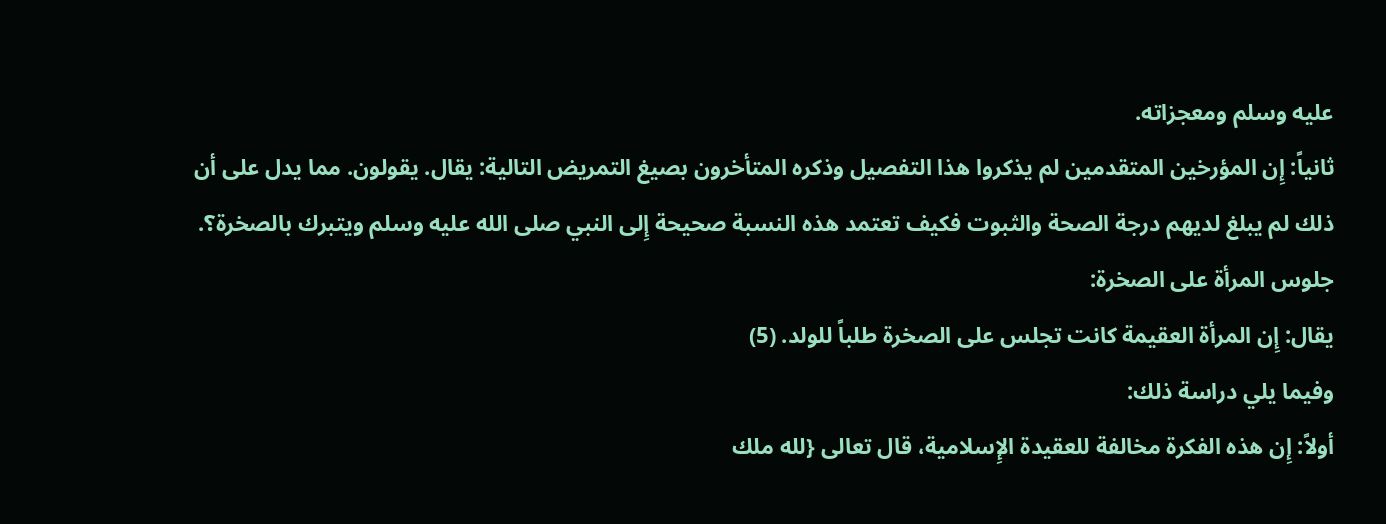عليه وسلم ومعجزاته.
ثانياً: إِن المؤرخين المتقدمين لم يذكروا هذا التفصيل وذكره المتأخرون بصيغ التمريض التالية: يقال. يقولون. مما يدل على أن ذلك لم يبلغ لديهم درجة الصحة والثبوت فكيف تعتمد هذه النسبة صحيحة إِلى النبي صلى الله عليه وسلم ويتبرك بالصخرة؟.
جلوس المرأة على الصخرة:
يقال: إِن المرأة العقيمة كانت تجلس على الصخرة طلباً للولد. (5)
وفيما يلي دراسة ذلك:
أولاً: إِن هذه الفكرة مخالفة للعقيدة الإِسلامية، قال تعالى {لله ملك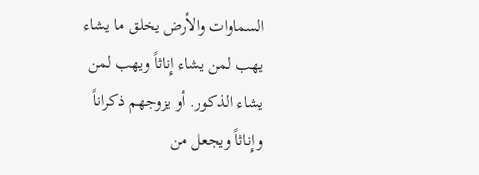السماوات والأرض يخلق ما يشاء يهب لمن يشاء إِناثاً ويهب لمن يشاء الذكور. أو يزوجهم ذكراناً وإِناثاً ويجعل من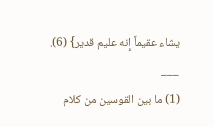يشاء عقيماً إِنه عليم قدير} (6).
___
(1) ما بين القوسين من كلام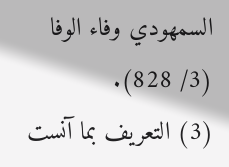السمهودي وفاء الوفا (3/ 828).
(3) التعريف بما آنست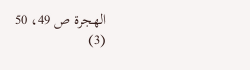الهجرة ص 49، 50
(3)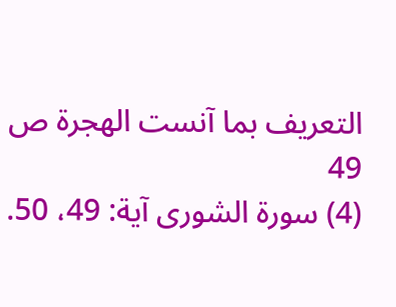التعريف بما آنست الهجرة ص 49
(4) سورة الشورى آية: 49، 50.